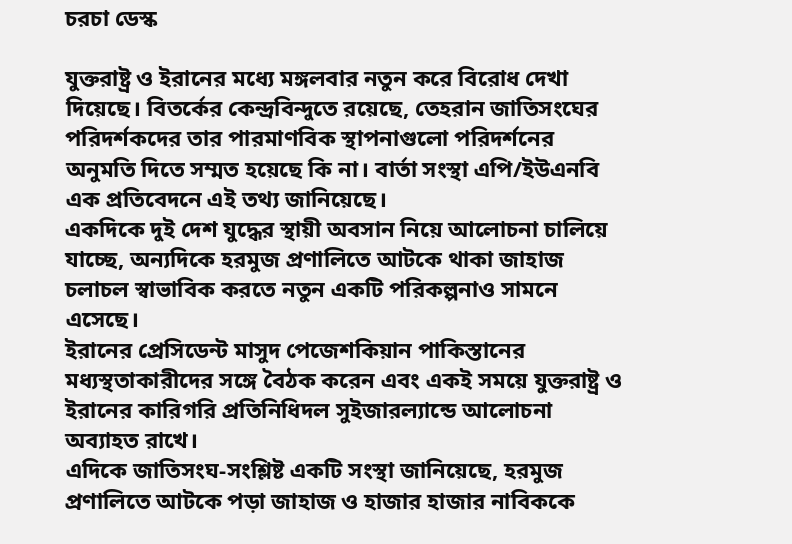চরচা ডেস্ক

যুক্তরাষ্ট্র ও ইরানের মধ্যে মঙ্গলবার নতুন করে বিরোধ দেখা দিয়েছে। বিতর্কের কেন্দ্রবিন্দুতে রয়েছে, তেহরান জাতিসংঘের পরিদর্শকদের তার পারমাণবিক স্থাপনাগুলো পরিদর্শনের অনুমতি দিতে সম্মত হয়েছে কি না। বার্তা সংস্থা এপি/ইউএনবি এক প্রতিবেদনে এই তথ্য জানিয়েছে।
একদিকে দুই দেশ যুদ্ধের স্থায়ী অবসান নিয়ে আলোচনা চালিয়ে যাচ্ছে, অন্যদিকে হরমুজ প্রণালিতে আটকে থাকা জাহাজ চলাচল স্বাভাবিক করতে নতুন একটি পরিকল্পনাও সামনে এসেছে।
ইরানের প্রেসিডেন্ট মাসুদ পেজেশকিয়ান পাকিস্তানের মধ্যস্থতাকারীদের সঙ্গে বৈঠক করেন এবং একই সময়ে যুক্তরাষ্ট্র ও ইরানের কারিগরি প্রতিনিধিদল সুইজারল্যান্ডে আলোচনা অব্যাহত রাখে।
এদিকে জাতিসংঘ-সংশ্লিষ্ট একটি সংস্থা জানিয়েছে, হরমুজ প্রণালিতে আটকে পড়া জাহাজ ও হাজার হাজার নাবিককে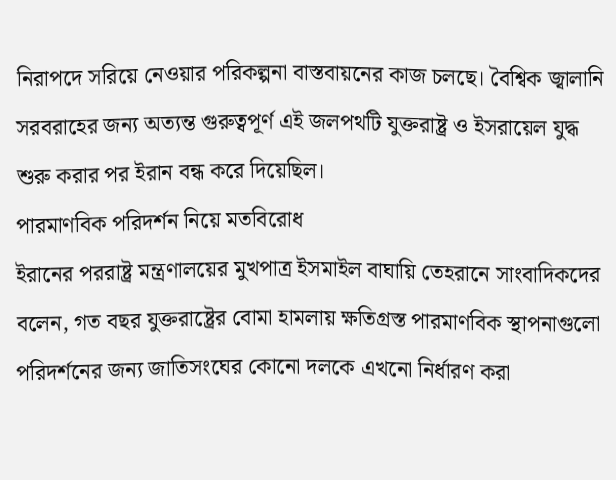নিরাপদে সরিয়ে নেওয়ার পরিকল্পনা বাস্তবায়নের কাজ চলছে। বৈশ্বিক জ্বালানি সরবরাহের জন্য অত্যন্ত গুরুত্বপূর্ণ এই জলপথটি যুক্তরাষ্ট্র ও ইসরায়েল যুদ্ধ শুরু করার পর ইরান বন্ধ করে দিয়েছিল।
পারমাণবিক পরিদর্শন নিয়ে মতবিরোধ
ইরানের পররাষ্ট্র মন্ত্রণালয়ের মুখপাত্র ইসমাইল বাঘায়ি তেহরানে সাংবাদিকদের বলেন, গত বছর যুক্তরাষ্ট্রের বোমা হামলায় ক্ষতিগ্রস্ত পারমাণবিক স্থাপনাগুলো পরিদর্শনের জন্য জাতিসংঘের কোনো দলকে এখনো নির্ধারণ করা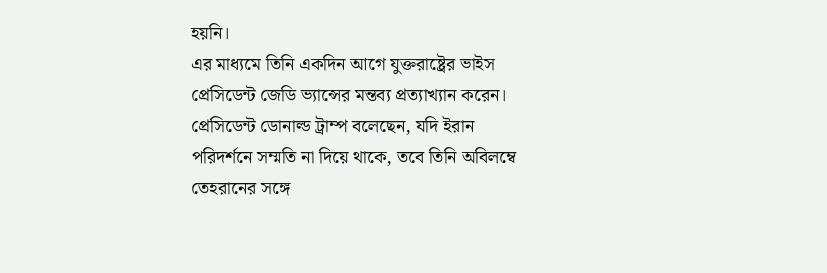হয়নি।
এর মাধ্যমে তিনি একদিন আগে যুক্তরাষ্ট্রের ভাইস প্রেসিডেন্ট জেডি ভ্যান্সের মন্তব্য প্রত্যাখ্যান করেন।
প্রেসিডেন্ট ডোনাল্ড ট্রাম্প বলেছেন, যদি ইরান পরিদর্শনে সম্মতি না দিয়ে থাকে, তবে তিনি অবিলম্বে তেহরানের সঙ্গে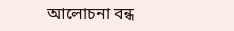আলোচনা বন্ধ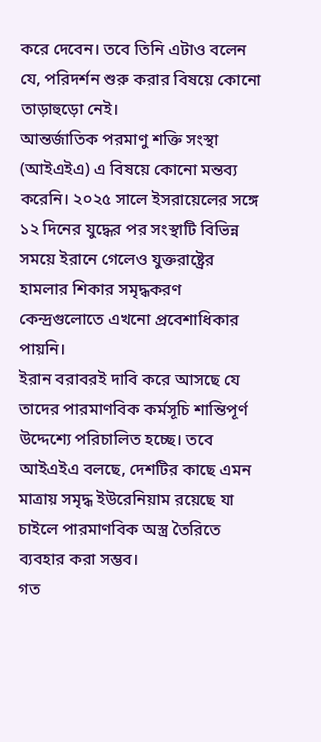করে দেবেন। তবে তিনি এটাও বলেন যে, পরিদর্শন শুরু করার বিষয়ে কোনো তাড়াহুড়ো নেই।
আন্তর্জাতিক পরমাণু শক্তি সংস্থা (আইএইএ) এ বিষয়ে কোনো মন্তব্য করেনি। ২০২৫ সালে ইসরায়েলের সঙ্গে ১২ দিনের যুদ্ধের পর সংস্থাটি বিভিন্ন সময়ে ইরানে গেলেও যুক্তরাষ্ট্রের হামলার শিকার সমৃদ্ধকরণ কেন্দ্রগুলোতে এখনো প্রবেশাধিকার পায়নি।
ইরান বরাবরই দাবি করে আসছে যে তাদের পারমাণবিক কর্মসূচি শান্তিপূর্ণ উদ্দেশ্যে পরিচালিত হচ্ছে। তবে আইএইএ বলছে, দেশটির কাছে এমন মাত্রায় সমৃদ্ধ ইউরেনিয়াম রয়েছে যা চাইলে পারমাণবিক অস্ত্র তৈরিতে ব্যবহার করা সম্ভব।
গত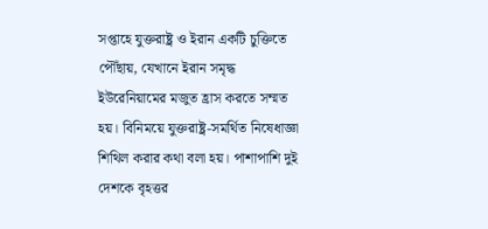সপ্তাহে যুক্তরাষ্ট্র ও ইরান একটি চুক্তিতে পৌঁছায়, যেখানে ইরান সমৃদ্ধ ইউরেনিয়ামের মজুত হ্রাস করতে সম্মত হয়। বিনিময়ে যুক্তরাষ্ট্র-সমর্থিত নিষেধাজ্ঞা শিথিল করার কথা বলা হয়। পাশাপাশি দুই দেশকে বৃহত্তর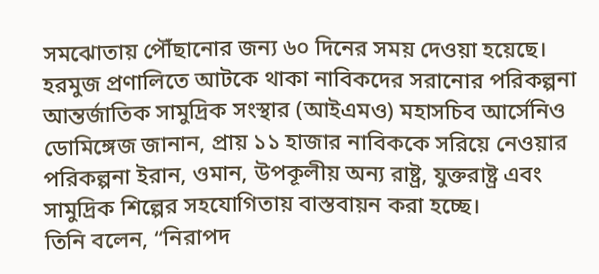সমঝোতায় পৌঁছানোর জন্য ৬০ দিনের সময় দেওয়া হয়েছে।
হরমুজ প্রণালিতে আটকে থাকা নাবিকদের সরানোর পরিকল্পনা
আন্তর্জাতিক সামুদ্রিক সংস্থার (আইএমও) মহাসচিব আর্সেনিও ডোমিঙ্গেজ জানান, প্রায় ১১ হাজার নাবিককে সরিয়ে নেওয়ার পরিকল্পনা ইরান, ওমান, উপকূলীয় অন্য রাষ্ট্র, যুক্তরাষ্ট্র এবং সামুদ্রিক শিল্পের সহযোগিতায় বাস্তবায়ন করা হচ্ছে।
তিনি বলেন, “নিরাপদ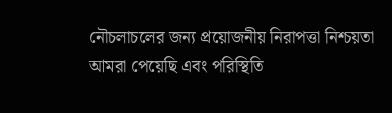নৌচলাচলের জন্য প্রয়োজনীয় নিরাপত্তা নিশ্চয়তা আমরা পেয়েছি এবং পরিস্থিতি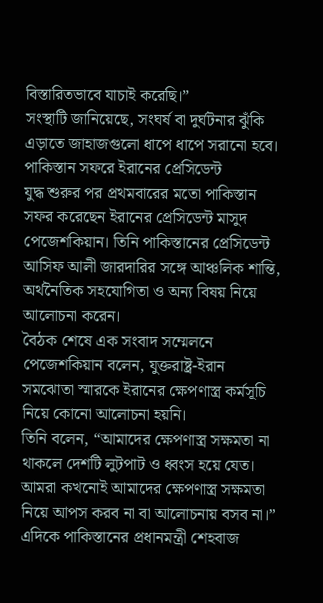বিস্তারিতভাবে যাচাই করেছি।”
সংস্থাটি জানিয়েছে, সংঘর্ষ বা দুর্ঘটনার ঝুঁকি এড়াতে জাহাজগুলো ধাপে ধাপে সরানো হবে।
পাকিস্তান সফরে ইরানের প্রেসিডেন্ট
যুদ্ধ শুরুর পর প্রথমবারের মতো পাকিস্তান সফর করেছেন ইরানের প্রেসিডেন্ট মাসুদ পেজেশকিয়ান। তিনি পাকিস্তানের প্রেসিডেন্ট আসিফ আলী জারদারির সঙ্গে আঞ্চলিক শান্তি, অর্থনৈতিক সহযোগিতা ও অন্য বিষয় নিয়ে আলোচনা করেন।
বৈঠক শেষে এক সংবাদ সম্মেলনে পেজেশকিয়ান বলেন, যুক্তরাষ্ট্র-ইরান সমঝোতা স্মারকে ইরানের ক্ষেপণাস্ত্র কর্মসূচি নিয়ে কোনো আলোচনা হয়নি।
তিনি বলেন, “আমাদের ক্ষেপণাস্ত্র সক্ষমতা না থাকলে দেশটি লুটপাট ও ধ্বংস হয়ে যেত। আমরা কখনোই আমাদের ক্ষেপণাস্ত্র সক্ষমতা নিয়ে আপস করব না বা আলোচনায় বসব না।”
এদিকে পাকিস্তানের প্রধানমন্ত্রী শেহবাজ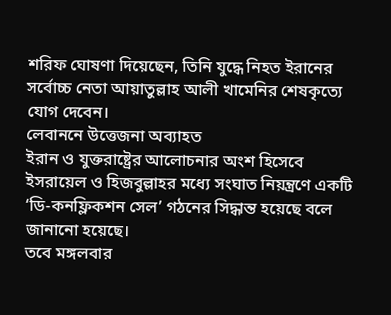শরিফ ঘোষণা দিয়েছেন, তিনি যুদ্ধে নিহত ইরানের সর্বোচ্চ নেতা আয়াতুল্লাহ আলী খামেনির শেষকৃত্যে যোগ দেবেন।
লেবাননে উত্তেজনা অব্যাহত
ইরান ও যুক্তরাষ্ট্রের আলোচনার অংশ হিসেবে ইসরায়েল ও হিজবুল্লাহর মধ্যে সংঘাত নিয়ন্ত্রণে একটি ‘ডি-কনফ্লিকশন সেল’ গঠনের সিদ্ধান্ত হয়েছে বলে জানানো হয়েছে।
তবে মঙ্গলবার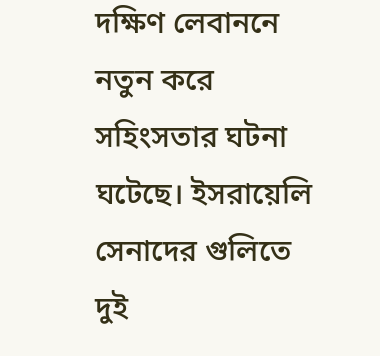দক্ষিণ লেবাননে নতুন করে সহিংসতার ঘটনা ঘটেছে। ইসরায়েলি সেনাদের গুলিতে দুই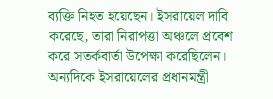ব্যক্তি নিহত হয়েছেন। ইসরায়েল দাবি করেছে, তারা নিরাপত্তা অঞ্চলে প্রবেশ করে সতর্কবার্তা উপেক্ষা করেছিলেন।
অন্যদিকে ইসরায়েলের প্রধানমন্ত্রী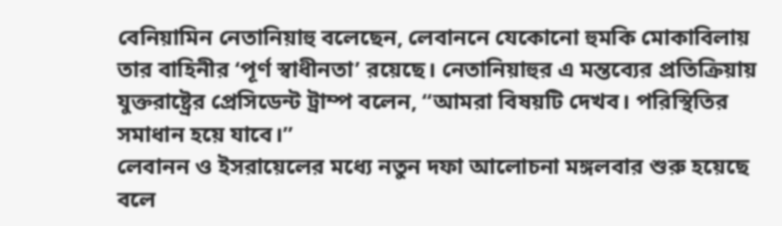বেনিয়ামিন নেতানিয়াহু বলেছেন, লেবাননে যেকোনো হুমকি মোকাবিলায় তার বাহিনীর ‘পূর্ণ স্বাধীনতা’ রয়েছে। নেতানিয়াহুর এ মন্তব্যের প্রতিক্রিয়ায় যুক্তরাষ্ট্রের প্রেসিডেন্ট ট্রাম্প বলেন, “আমরা বিষয়টি দেখব। পরিস্থিতির সমাধান হয়ে যাবে।”
লেবানন ও ইসরায়েলের মধ্যে নতুন দফা আলোচনা মঙ্গলবার শুরু হয়েছে বলে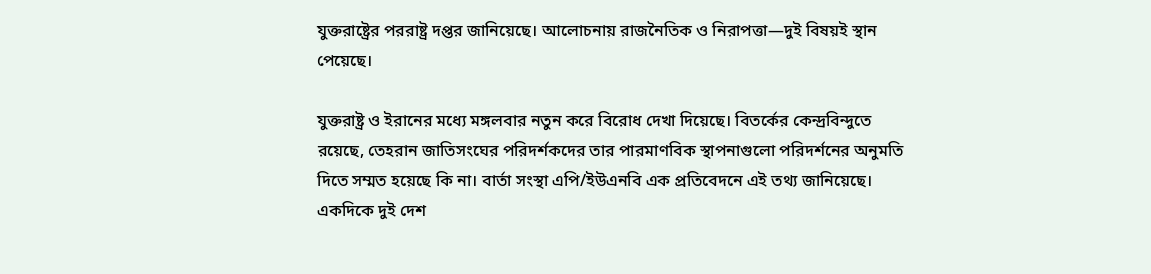যুক্তরাষ্ট্রের পররাষ্ট্র দপ্তর জানিয়েছে। আলোচনায় রাজনৈতিক ও নিরাপত্তা—দুই বিষয়ই স্থান পেয়েছে।

যুক্তরাষ্ট্র ও ইরানের মধ্যে মঙ্গলবার নতুন করে বিরোধ দেখা দিয়েছে। বিতর্কের কেন্দ্রবিন্দুতে রয়েছে, তেহরান জাতিসংঘের পরিদর্শকদের তার পারমাণবিক স্থাপনাগুলো পরিদর্শনের অনুমতি দিতে সম্মত হয়েছে কি না। বার্তা সংস্থা এপি/ইউএনবি এক প্রতিবেদনে এই তথ্য জানিয়েছে।
একদিকে দুই দেশ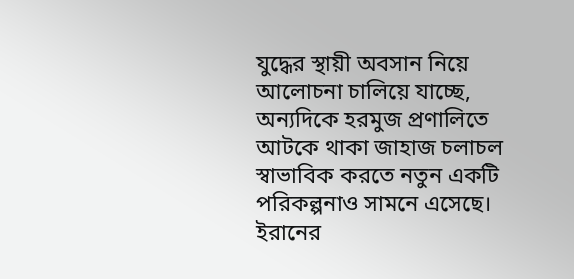যুদ্ধের স্থায়ী অবসান নিয়ে আলোচনা চালিয়ে যাচ্ছে, অন্যদিকে হরমুজ প্রণালিতে আটকে থাকা জাহাজ চলাচল স্বাভাবিক করতে নতুন একটি পরিকল্পনাও সামনে এসেছে।
ইরানের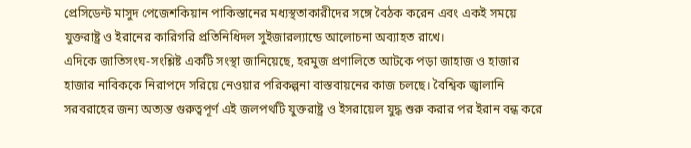প্রেসিডেন্ট মাসুদ পেজেশকিয়ান পাকিস্তানের মধ্যস্থতাকারীদের সঙ্গে বৈঠক করেন এবং একই সময়ে যুক্তরাষ্ট্র ও ইরানের কারিগরি প্রতিনিধিদল সুইজারল্যান্ডে আলোচনা অব্যাহত রাখে।
এদিকে জাতিসংঘ-সংশ্লিষ্ট একটি সংস্থা জানিয়েছে, হরমুজ প্রণালিতে আটকে পড়া জাহাজ ও হাজার হাজার নাবিককে নিরাপদে সরিয়ে নেওয়ার পরিকল্পনা বাস্তবায়নের কাজ চলছে। বৈশ্বিক জ্বালানি সরবরাহের জন্য অত্যন্ত গুরুত্বপূর্ণ এই জলপথটি যুক্তরাষ্ট্র ও ইসরায়েল যুদ্ধ শুরু করার পর ইরান বন্ধ করে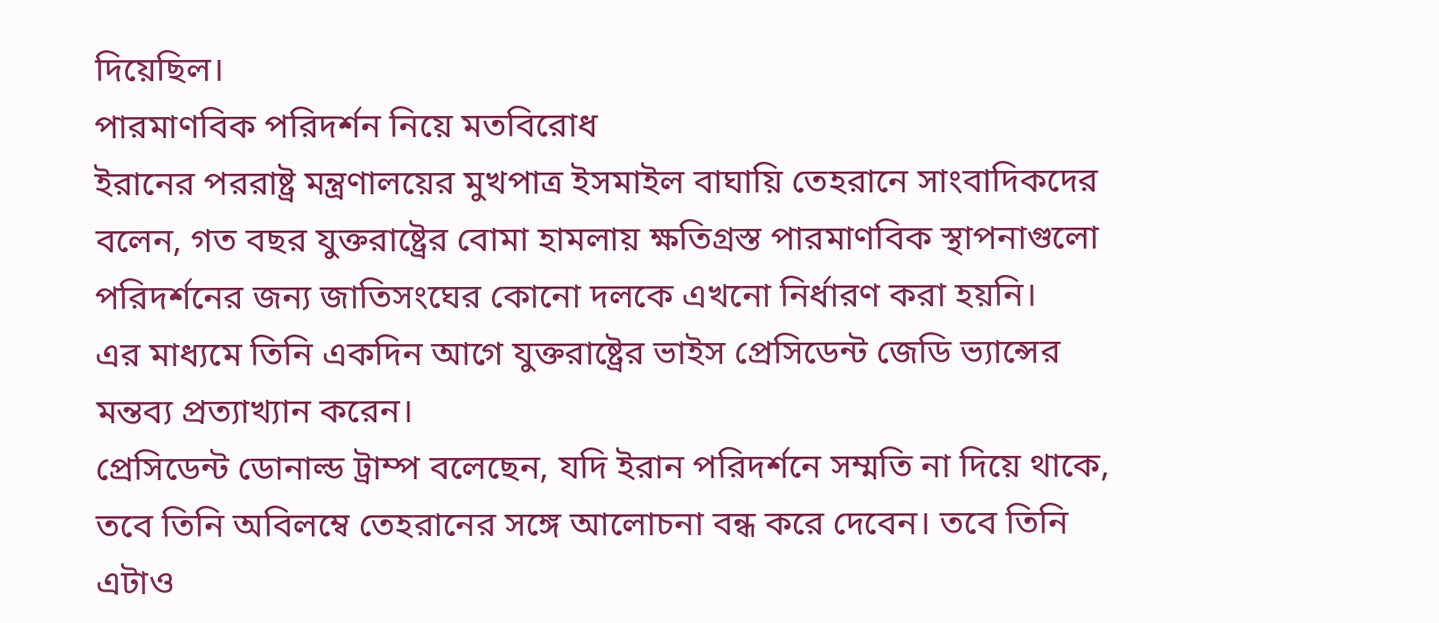দিয়েছিল।
পারমাণবিক পরিদর্শন নিয়ে মতবিরোধ
ইরানের পররাষ্ট্র মন্ত্রণালয়ের মুখপাত্র ইসমাইল বাঘায়ি তেহরানে সাংবাদিকদের বলেন, গত বছর যুক্তরাষ্ট্রের বোমা হামলায় ক্ষতিগ্রস্ত পারমাণবিক স্থাপনাগুলো পরিদর্শনের জন্য জাতিসংঘের কোনো দলকে এখনো নির্ধারণ করা হয়নি।
এর মাধ্যমে তিনি একদিন আগে যুক্তরাষ্ট্রের ভাইস প্রেসিডেন্ট জেডি ভ্যান্সের মন্তব্য প্রত্যাখ্যান করেন।
প্রেসিডেন্ট ডোনাল্ড ট্রাম্প বলেছেন, যদি ইরান পরিদর্শনে সম্মতি না দিয়ে থাকে, তবে তিনি অবিলম্বে তেহরানের সঙ্গে আলোচনা বন্ধ করে দেবেন। তবে তিনি এটাও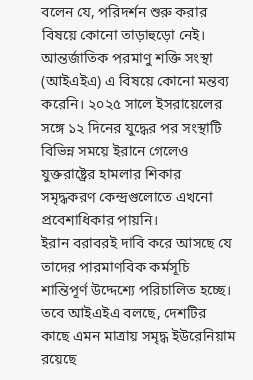বলেন যে, পরিদর্শন শুরু করার বিষয়ে কোনো তাড়াহুড়ো নেই।
আন্তর্জাতিক পরমাণু শক্তি সংস্থা (আইএইএ) এ বিষয়ে কোনো মন্তব্য করেনি। ২০২৫ সালে ইসরায়েলের সঙ্গে ১২ দিনের যুদ্ধের পর সংস্থাটি বিভিন্ন সময়ে ইরানে গেলেও যুক্তরাষ্ট্রের হামলার শিকার সমৃদ্ধকরণ কেন্দ্রগুলোতে এখনো প্রবেশাধিকার পায়নি।
ইরান বরাবরই দাবি করে আসছে যে তাদের পারমাণবিক কর্মসূচি শান্তিপূর্ণ উদ্দেশ্যে পরিচালিত হচ্ছে। তবে আইএইএ বলছে, দেশটির কাছে এমন মাত্রায় সমৃদ্ধ ইউরেনিয়াম রয়েছে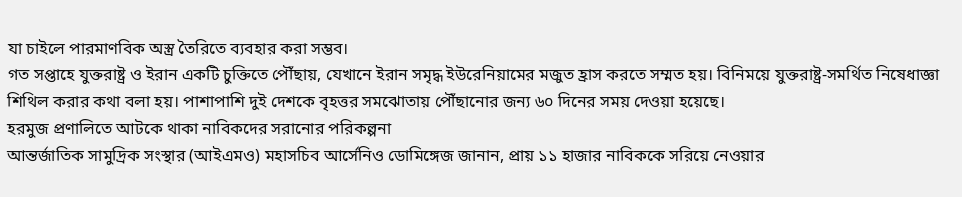যা চাইলে পারমাণবিক অস্ত্র তৈরিতে ব্যবহার করা সম্ভব।
গত সপ্তাহে যুক্তরাষ্ট্র ও ইরান একটি চুক্তিতে পৌঁছায়, যেখানে ইরান সমৃদ্ধ ইউরেনিয়ামের মজুত হ্রাস করতে সম্মত হয়। বিনিময়ে যুক্তরাষ্ট্র-সমর্থিত নিষেধাজ্ঞা শিথিল করার কথা বলা হয়। পাশাপাশি দুই দেশকে বৃহত্তর সমঝোতায় পৌঁছানোর জন্য ৬০ দিনের সময় দেওয়া হয়েছে।
হরমুজ প্রণালিতে আটকে থাকা নাবিকদের সরানোর পরিকল্পনা
আন্তর্জাতিক সামুদ্রিক সংস্থার (আইএমও) মহাসচিব আর্সেনিও ডোমিঙ্গেজ জানান, প্রায় ১১ হাজার নাবিককে সরিয়ে নেওয়ার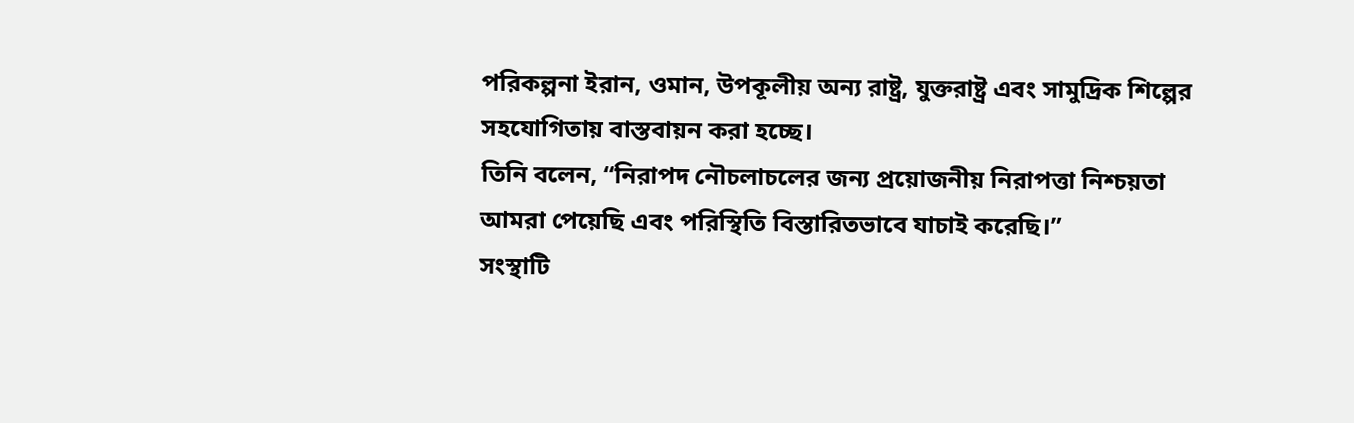পরিকল্পনা ইরান, ওমান, উপকূলীয় অন্য রাষ্ট্র, যুক্তরাষ্ট্র এবং সামুদ্রিক শিল্পের সহযোগিতায় বাস্তবায়ন করা হচ্ছে।
তিনি বলেন, “নিরাপদ নৌচলাচলের জন্য প্রয়োজনীয় নিরাপত্তা নিশ্চয়তা আমরা পেয়েছি এবং পরিস্থিতি বিস্তারিতভাবে যাচাই করেছি।”
সংস্থাটি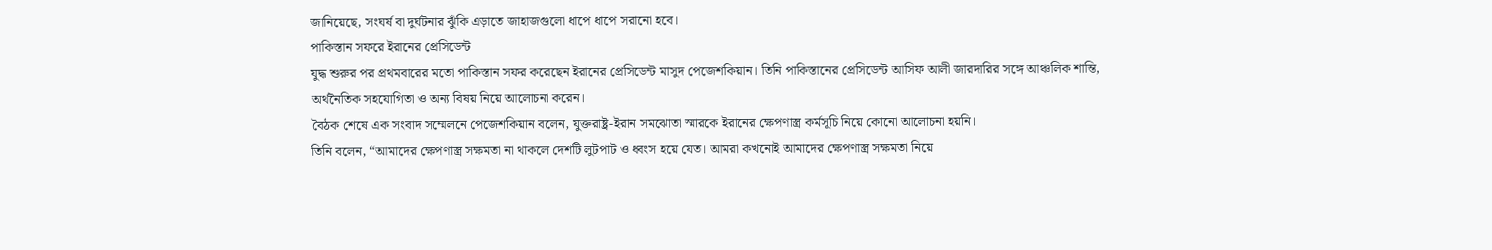জানিয়েছে, সংঘর্ষ বা দুর্ঘটনার ঝুঁকি এড়াতে জাহাজগুলো ধাপে ধাপে সরানো হবে।
পাকিস্তান সফরে ইরানের প্রেসিডেন্ট
যুদ্ধ শুরুর পর প্রথমবারের মতো পাকিস্তান সফর করেছেন ইরানের প্রেসিডেন্ট মাসুদ পেজেশকিয়ান। তিনি পাকিস্তানের প্রেসিডেন্ট আসিফ আলী জারদারির সঙ্গে আঞ্চলিক শান্তি, অর্থনৈতিক সহযোগিতা ও অন্য বিষয় নিয়ে আলোচনা করেন।
বৈঠক শেষে এক সংবাদ সম্মেলনে পেজেশকিয়ান বলেন, যুক্তরাষ্ট্র-ইরান সমঝোতা স্মারকে ইরানের ক্ষেপণাস্ত্র কর্মসূচি নিয়ে কোনো আলোচনা হয়নি।
তিনি বলেন, “আমাদের ক্ষেপণাস্ত্র সক্ষমতা না থাকলে দেশটি লুটপাট ও ধ্বংস হয়ে যেত। আমরা কখনোই আমাদের ক্ষেপণাস্ত্র সক্ষমতা নিয়ে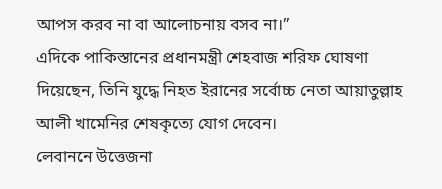আপস করব না বা আলোচনায় বসব না।”
এদিকে পাকিস্তানের প্রধানমন্ত্রী শেহবাজ শরিফ ঘোষণা দিয়েছেন, তিনি যুদ্ধে নিহত ইরানের সর্বোচ্চ নেতা আয়াতুল্লাহ আলী খামেনির শেষকৃত্যে যোগ দেবেন।
লেবাননে উত্তেজনা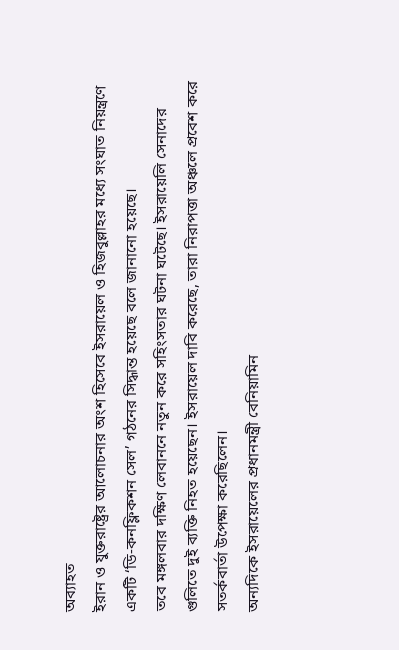অব্যাহত
ইরান ও যুক্তরাষ্ট্রের আলোচনার অংশ হিসেবে ইসরায়েল ও হিজবুল্লাহর মধ্যে সংঘাত নিয়ন্ত্রণে একটি ‘ডি-কনফ্লিকশন সেল’ গঠনের সিদ্ধান্ত হয়েছে বলে জানানো হয়েছে।
তবে মঙ্গলবার দক্ষিণ লেবাননে নতুন করে সহিংসতার ঘটনা ঘটেছে। ইসরায়েলি সেনাদের গুলিতে দুই ব্যক্তি নিহত হয়েছেন। ইসরায়েল দাবি করেছে, তারা নিরাপত্তা অঞ্চলে প্রবেশ করে সতর্কবার্তা উপেক্ষা করেছিলেন।
অন্যদিকে ইসরায়েলের প্রধানমন্ত্রী বেনিয়ামিন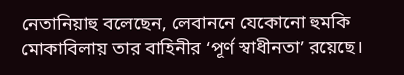নেতানিয়াহু বলেছেন, লেবাননে যেকোনো হুমকি মোকাবিলায় তার বাহিনীর ‘পূর্ণ স্বাধীনতা’ রয়েছে।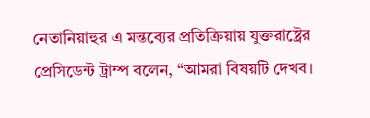নেতানিয়াহুর এ মন্তব্যের প্রতিক্রিয়ায় যুক্তরাষ্ট্রের প্রেসিডেন্ট ট্রাম্প বলেন, “আমরা বিষয়টি দেখব।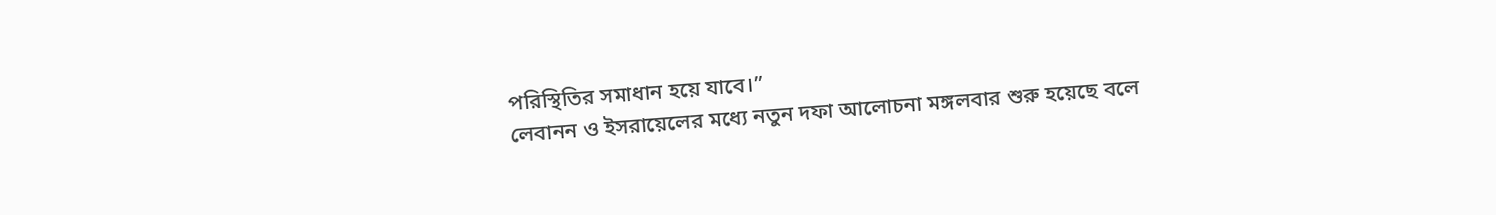পরিস্থিতির সমাধান হয়ে যাবে।”
লেবানন ও ইসরায়েলের মধ্যে নতুন দফা আলোচনা মঙ্গলবার শুরু হয়েছে বলে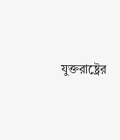যুক্তরাষ্ট্রের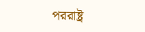পররাষ্ট্র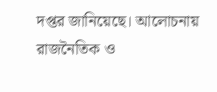দপ্তর জানিয়েছে। আলোচনায় রাজনৈতিক ও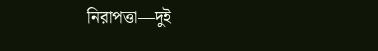নিরাপত্তা—দুই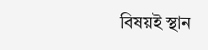বিষয়ই স্থান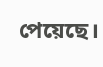পেয়েছে।